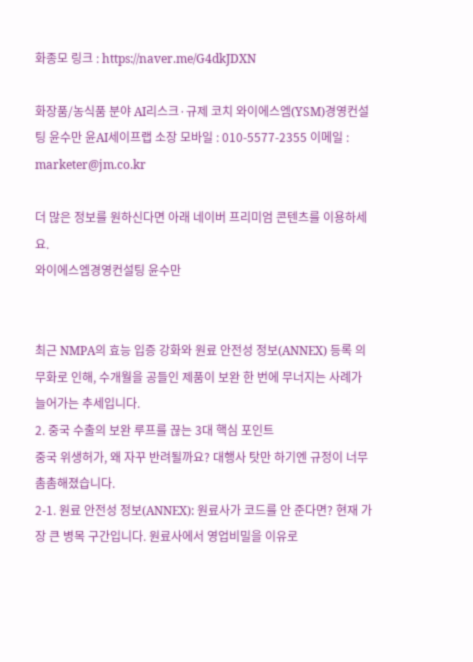화종모 링크 : https://naver.me/G4dkJDXN

화장품/농식품 분야 AI리스크·규제 코치 와이에스엠(YSM)경영컨설팅 윤수만 윤AI세이프랩 소장 모바일 : 010-5577-2355 이메일 : marketer@jm.co.kr

더 많은 정보를 원하신다면 아래 네이버 프리미엄 콘텐츠를 이용하세요.
와이에스엠경영컨설팅 윤수만


최근 NMPA의 효능 입증 강화와 원료 안전성 정보(ANNEX) 등록 의무화로 인해, 수개월을 공들인 제품이 보완 한 번에 무너지는 사례가 늘어가는 추세입니다.
2. 중국 수출의 보완 루프를 끊는 3대 핵심 포인트
중국 위생허가, 왜 자꾸 반려될까요? 대행사 탓만 하기엔 규정이 너무 촘촘해졌습니다.
2-1. 원료 안전성 정보(ANNEX): 원료사가 코드를 안 준다면? 현재 가장 큰 병목 구간입니다. 원료사에서 영업비밀을 이유로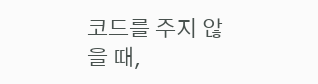코드를 주지 않을 때,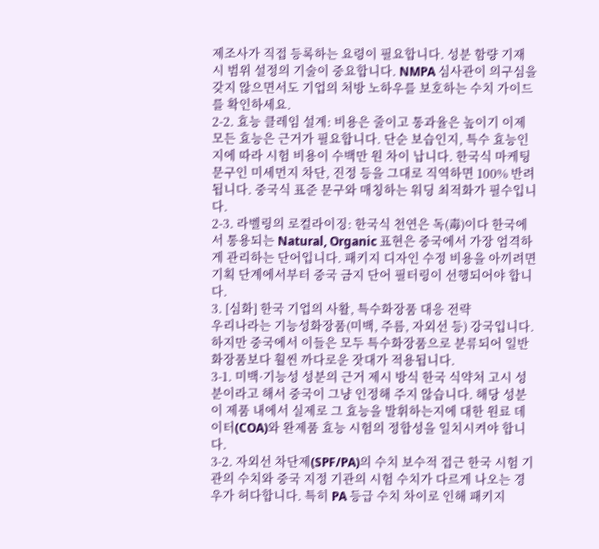제조사가 직접 등록하는 요령이 필요합니다. 성분 함량 기재 시 범위 설정의 기술이 중요합니다. NMPA 심사관이 의구심을 갖지 않으면서도 기업의 처방 노하우를 보호하는 수치 가이드를 확인하세요.
2-2. 효능 클레임 설계: 비용은 줄이고 통과율은 높이기 이제 모든 효능은 근거가 필요합니다. 단순 보습인지, 특수 효능인지에 따라 시험 비용이 수백만 원 차이 납니다. 한국식 마케팅 문구인 미세먼지 차단, 진정 등을 그대로 직역하면 100% 반려됩니다. 중국식 표준 문구와 매칭하는 워딩 최적화가 필수입니다.
2-3. 라벨링의 로컬라이징: 한국식 천연은 독(毒)이다 한국에서 통용되는 Natural, Organic 표현은 중국에서 가장 엄격하게 관리하는 단어입니다. 패키지 디자인 수정 비용을 아끼려면 기획 단계에서부터 중국 금지 단어 필터링이 선행되어야 합니다.
3. [심화] 한국 기업의 사활, 특수화장품 대응 전략
우리나라는 기능성화장품(미백, 주름, 자외선 등) 강국입니다. 하지만 중국에서 이들은 모두 특수화장품으로 분류되어 일반 화장품보다 훨씬 까다로운 잣대가 적용됩니다.
3-1. 미백·기능성 성분의 근거 제시 방식 한국 식약처 고시 성분이라고 해서 중국이 그냥 인정해 주지 않습니다. 해당 성분이 제품 내에서 실제로 그 효능을 발휘하는지에 대한 원료 데이터(COA)와 완제품 효능 시험의 정합성을 일치시켜야 합니다.
3-2. 자외선 차단제(SPF/PA)의 수치 보수적 접근 한국 시험 기관의 수치와 중국 지정 기관의 시험 수치가 다르게 나오는 경우가 허다합니다. 특히 PA 등급 수치 차이로 인해 패키지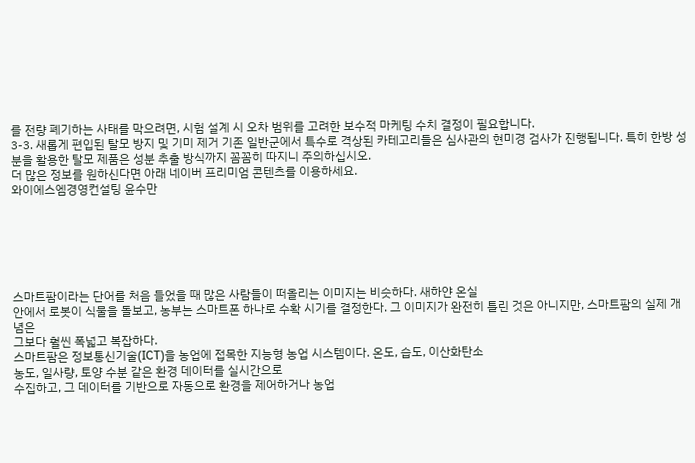를 전량 폐기하는 사태를 막으려면, 시험 설계 시 오차 범위를 고려한 보수적 마케팅 수치 결정이 필요합니다.
3-3. 새롭게 편입된 탈모 방지 및 기미 제거 기존 일반군에서 특수로 격상된 카테고리들은 심사관의 현미경 검사가 진행됩니다. 특히 한방 성분을 활용한 탈모 제품은 성분 추출 방식까지 꼼꼼히 따지니 주의하십시오.
더 많은 정보를 원하신다면 아래 네이버 프리미엄 콘텐츠를 이용하세요.
와이에스엠경영컨설팅 윤수만






스마트팜이라는 단어를 처음 들었을 때 많은 사람들이 떠올리는 이미지는 비슷하다. 새하얀 온실
안에서 로봇이 식물을 돌보고, 농부는 스마트폰 하나로 수확 시기를 결정한다. 그 이미지가 완전히 틀린 것은 아니지만, 스마트팜의 실제 개념은
그보다 훨씬 폭넓고 복잡하다.
스마트팜은 정보통신기술(ICT)을 농업에 접목한 지능형 농업 시스템이다. 온도, 습도, 이산화탄소
농도, 일사량, 토양 수분 같은 환경 데이터를 실시간으로
수집하고, 그 데이터를 기반으로 자동으로 환경을 제어하거나 농업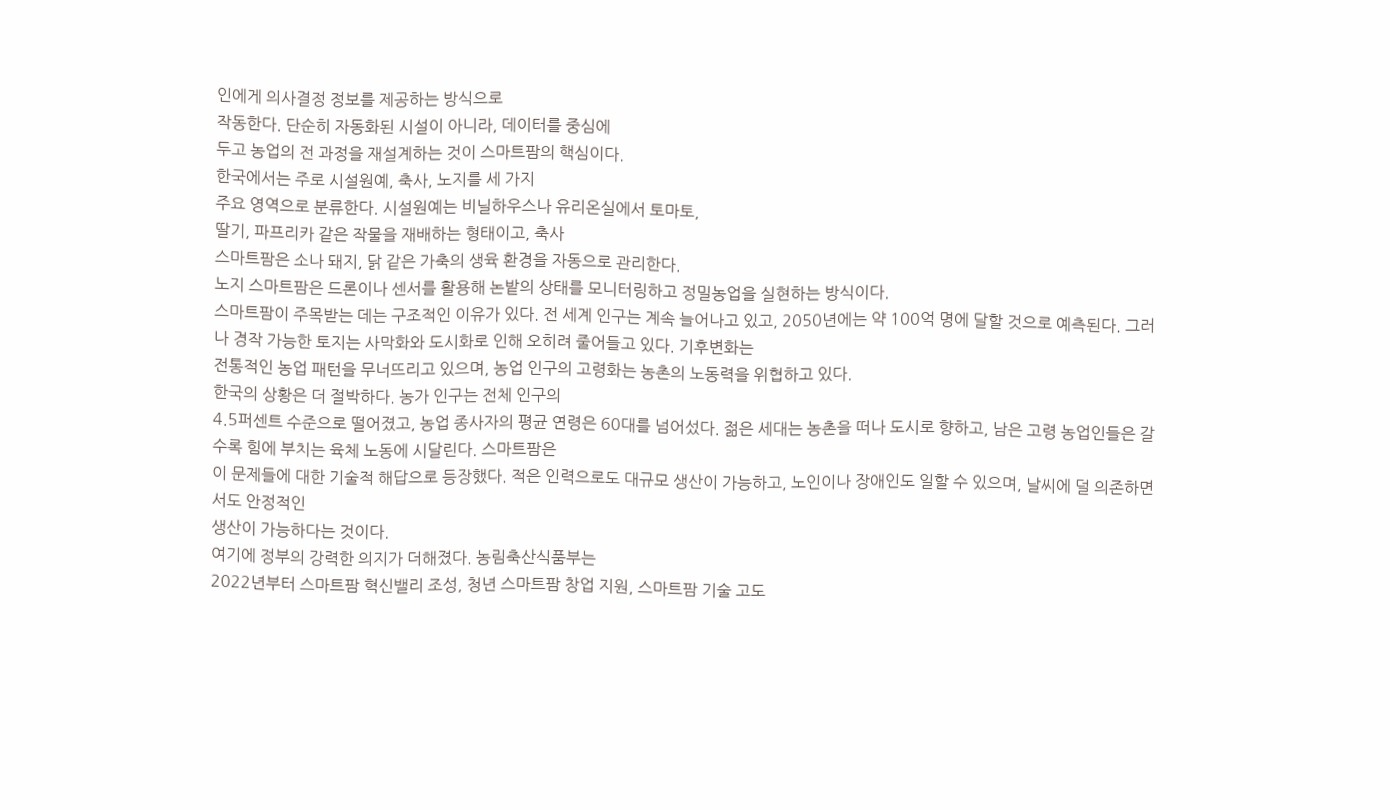인에게 의사결정 정보를 제공하는 방식으로
작동한다. 단순히 자동화된 시설이 아니라, 데이터를 중심에
두고 농업의 전 과정을 재설계하는 것이 스마트팜의 핵심이다.
한국에서는 주로 시설원예, 축사, 노지를 세 가지
주요 영역으로 분류한다. 시설원예는 비닐하우스나 유리온실에서 토마토,
딸기, 파프리카 같은 작물을 재배하는 형태이고, 축사
스마트팜은 소나 돼지, 닭 같은 가축의 생육 환경을 자동으로 관리한다.
노지 스마트팜은 드론이나 센서를 활용해 논밭의 상태를 모니터링하고 정밀농업을 실현하는 방식이다.
스마트팜이 주목받는 데는 구조적인 이유가 있다. 전 세계 인구는 계속 늘어나고 있고, 2050년에는 약 100억 명에 달할 것으로 예측된다. 그러나 경작 가능한 토지는 사막화와 도시화로 인해 오히려 줄어들고 있다. 기후변화는
전통적인 농업 패턴을 무너뜨리고 있으며, 농업 인구의 고령화는 농촌의 노동력을 위협하고 있다.
한국의 상황은 더 절박하다. 농가 인구는 전체 인구의
4.5퍼센트 수준으로 떨어졌고, 농업 종사자의 평균 연령은 60대를 넘어섰다. 젊은 세대는 농촌을 떠나 도시로 향하고, 남은 고령 농업인들은 갈수록 힘에 부치는 육체 노동에 시달린다. 스마트팜은
이 문제들에 대한 기술적 해답으로 등장했다. 적은 인력으로도 대규모 생산이 가능하고, 노인이나 장애인도 일할 수 있으며, 날씨에 덜 의존하면서도 안정적인
생산이 가능하다는 것이다.
여기에 정부의 강력한 의지가 더해졌다. 농림축산식품부는
2022년부터 스마트팜 혁신밸리 조성, 청년 스마트팜 창업 지원, 스마트팜 기술 고도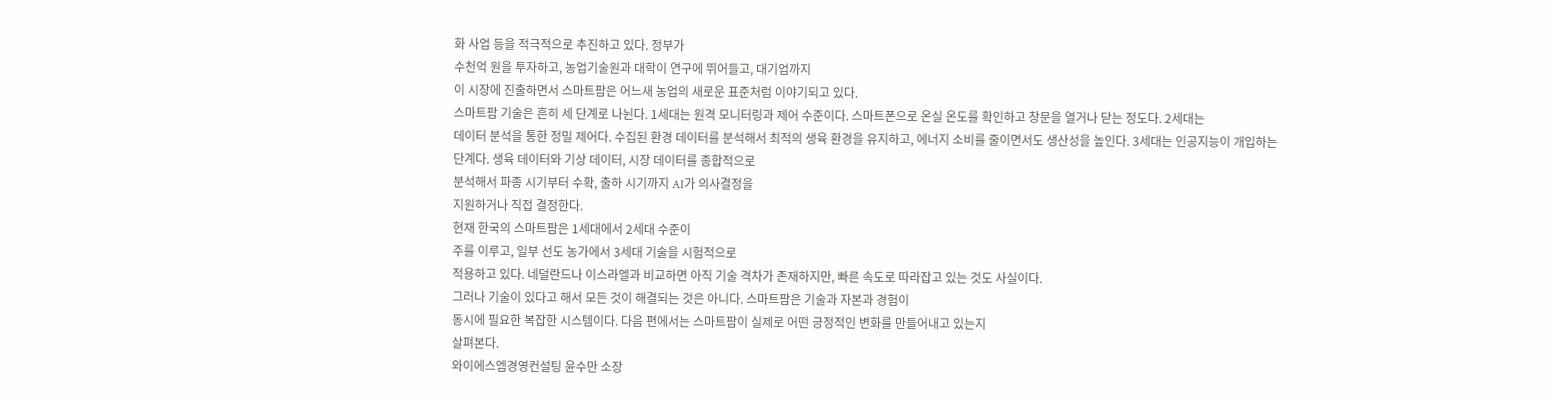화 사업 등을 적극적으로 추진하고 있다. 정부가
수천억 원을 투자하고, 농업기술원과 대학이 연구에 뛰어들고, 대기업까지
이 시장에 진출하면서 스마트팜은 어느새 농업의 새로운 표준처럼 이야기되고 있다.
스마트팜 기술은 흔히 세 단계로 나뉜다. 1세대는 원격 모니터링과 제어 수준이다. 스마트폰으로 온실 온도를 확인하고 창문을 열거나 닫는 정도다. 2세대는
데이터 분석을 통한 정밀 제어다. 수집된 환경 데이터를 분석해서 최적의 생육 환경을 유지하고, 에너지 소비를 줄이면서도 생산성을 높인다. 3세대는 인공지능이 개입하는
단계다. 생육 데이터와 기상 데이터, 시장 데이터를 종합적으로
분석해서 파종 시기부터 수확, 출하 시기까지 AI가 의사결정을
지원하거나 직접 결정한다.
현재 한국의 스마트팜은 1세대에서 2세대 수준이
주를 이루고, 일부 선도 농가에서 3세대 기술을 시험적으로
적용하고 있다. 네덜란드나 이스라엘과 비교하면 아직 기술 격차가 존재하지만, 빠른 속도로 따라잡고 있는 것도 사실이다.
그러나 기술이 있다고 해서 모든 것이 해결되는 것은 아니다. 스마트팜은 기술과 자본과 경험이
동시에 필요한 복잡한 시스템이다. 다음 편에서는 스마트팜이 실제로 어떤 긍정적인 변화를 만들어내고 있는지
살펴본다.
와이에스엠경영컨설팅 윤수만 소장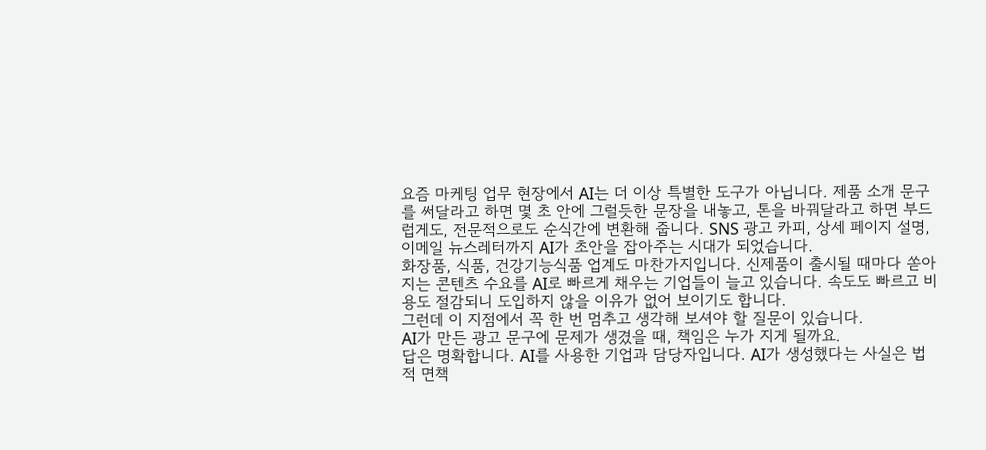요즘 마케팅 업무 현장에서 AI는 더 이상 특별한 도구가 아닙니다. 제품 소개 문구를 써달라고 하면 몇 초 안에 그럴듯한 문장을 내놓고, 톤을 바꿔달라고 하면 부드럽게도, 전문적으로도 순식간에 변환해 줍니다. SNS 광고 카피, 상세 페이지 설명, 이메일 뉴스레터까지 AI가 초안을 잡아주는 시대가 되었습니다.
화장품, 식품, 건강기능식품 업계도 마찬가지입니다. 신제품이 출시될 때마다 쏟아지는 콘텐츠 수요를 AI로 빠르게 채우는 기업들이 늘고 있습니다. 속도도 빠르고 비용도 절감되니 도입하지 않을 이유가 없어 보이기도 합니다.
그런데 이 지점에서 꼭 한 번 멈추고 생각해 보셔야 할 질문이 있습니다.
AI가 만든 광고 문구에 문제가 생겼을 때, 책임은 누가 지게 될까요.
답은 명확합니다. AI를 사용한 기업과 담당자입니다. AI가 생성했다는 사실은 법적 면책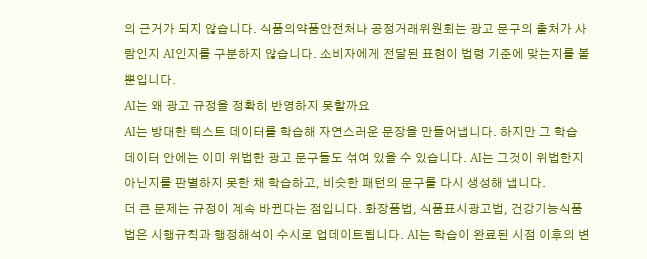의 근거가 되지 않습니다. 식품의약품안전처나 공정거래위원회는 광고 문구의 출처가 사람인지 AI인지를 구분하지 않습니다. 소비자에게 전달된 표현이 법령 기준에 맞는지를 볼 뿐입니다.
AI는 왜 광고 규정을 정확히 반영하지 못할까요
AI는 방대한 텍스트 데이터를 학습해 자연스러운 문장을 만들어냅니다. 하지만 그 학습 데이터 안에는 이미 위법한 광고 문구들도 섞여 있을 수 있습니다. AI는 그것이 위법한지 아닌지를 판별하지 못한 채 학습하고, 비슷한 패턴의 문구를 다시 생성해 냅니다.
더 큰 문제는 규정이 계속 바뀐다는 점입니다. 화장품법, 식품표시광고법, 건강기능식품법은 시행규칙과 행정해석이 수시로 업데이트됩니다. AI는 학습이 완료된 시점 이후의 변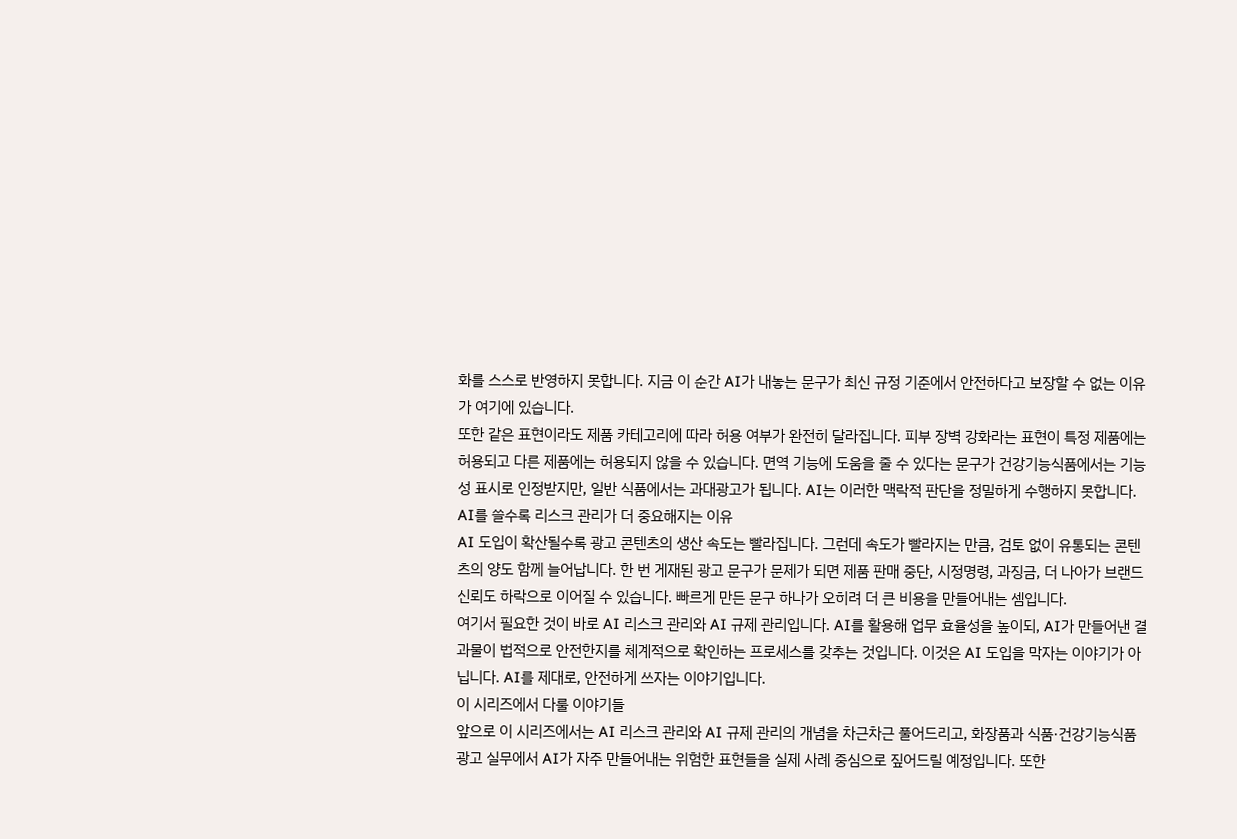화를 스스로 반영하지 못합니다. 지금 이 순간 AI가 내놓는 문구가 최신 규정 기준에서 안전하다고 보장할 수 없는 이유가 여기에 있습니다.
또한 같은 표현이라도 제품 카테고리에 따라 허용 여부가 완전히 달라집니다. 피부 장벽 강화라는 표현이 특정 제품에는 허용되고 다른 제품에는 허용되지 않을 수 있습니다. 면역 기능에 도움을 줄 수 있다는 문구가 건강기능식품에서는 기능성 표시로 인정받지만, 일반 식품에서는 과대광고가 됩니다. AI는 이러한 맥락적 판단을 정밀하게 수행하지 못합니다.
AI를 쓸수록 리스크 관리가 더 중요해지는 이유
AI 도입이 확산될수록 광고 콘텐츠의 생산 속도는 빨라집니다. 그런데 속도가 빨라지는 만큼, 검토 없이 유통되는 콘텐츠의 양도 함께 늘어납니다. 한 번 게재된 광고 문구가 문제가 되면 제품 판매 중단, 시정명령, 과징금, 더 나아가 브랜드 신뢰도 하락으로 이어질 수 있습니다. 빠르게 만든 문구 하나가 오히려 더 큰 비용을 만들어내는 셈입니다.
여기서 필요한 것이 바로 AI 리스크 관리와 AI 규제 관리입니다. AI를 활용해 업무 효율성을 높이되, AI가 만들어낸 결과물이 법적으로 안전한지를 체계적으로 확인하는 프로세스를 갖추는 것입니다. 이것은 AI 도입을 막자는 이야기가 아닙니다. AI를 제대로, 안전하게 쓰자는 이야기입니다.
이 시리즈에서 다룰 이야기들
앞으로 이 시리즈에서는 AI 리스크 관리와 AI 규제 관리의 개념을 차근차근 풀어드리고, 화장품과 식품·건강기능식품 광고 실무에서 AI가 자주 만들어내는 위험한 표현들을 실제 사례 중심으로 짚어드릴 예정입니다. 또한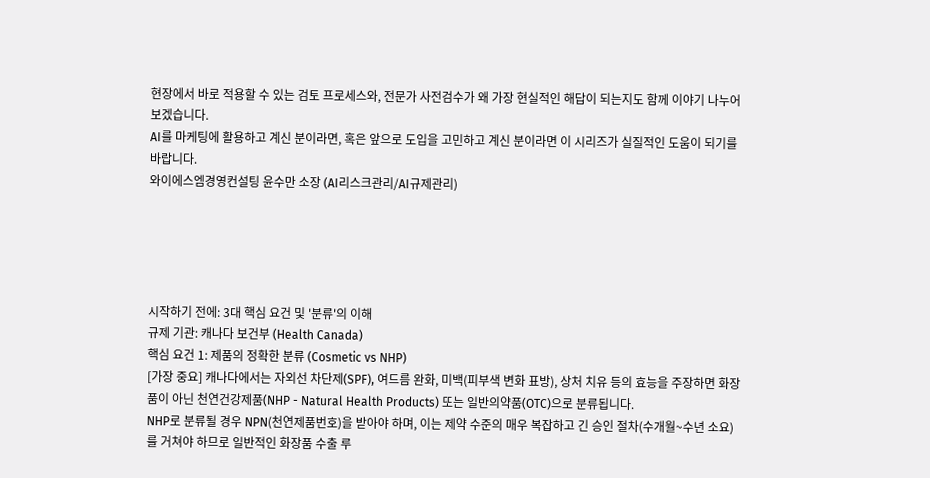현장에서 바로 적용할 수 있는 검토 프로세스와, 전문가 사전검수가 왜 가장 현실적인 해답이 되는지도 함께 이야기 나누어 보겠습니다.
AI를 마케팅에 활용하고 계신 분이라면, 혹은 앞으로 도입을 고민하고 계신 분이라면 이 시리즈가 실질적인 도움이 되기를 바랍니다.
와이에스엠경영컨설팅 윤수만 소장 (AI리스크관리/AI규제관리)





시작하기 전에: 3대 핵심 요건 및 '분류'의 이해
규제 기관: 캐나다 보건부 (Health Canada)
핵심 요건 1: 제품의 정확한 분류 (Cosmetic vs NHP)
[가장 중요] 캐나다에서는 자외선 차단제(SPF), 여드름 완화, 미백(피부색 변화 표방), 상처 치유 등의 효능을 주장하면 화장품이 아닌 천연건강제품(NHP - Natural Health Products) 또는 일반의약품(OTC)으로 분류됩니다.
NHP로 분류될 경우 NPN(천연제품번호)을 받아야 하며, 이는 제약 수준의 매우 복잡하고 긴 승인 절차(수개월~수년 소요)를 거쳐야 하므로 일반적인 화장품 수출 루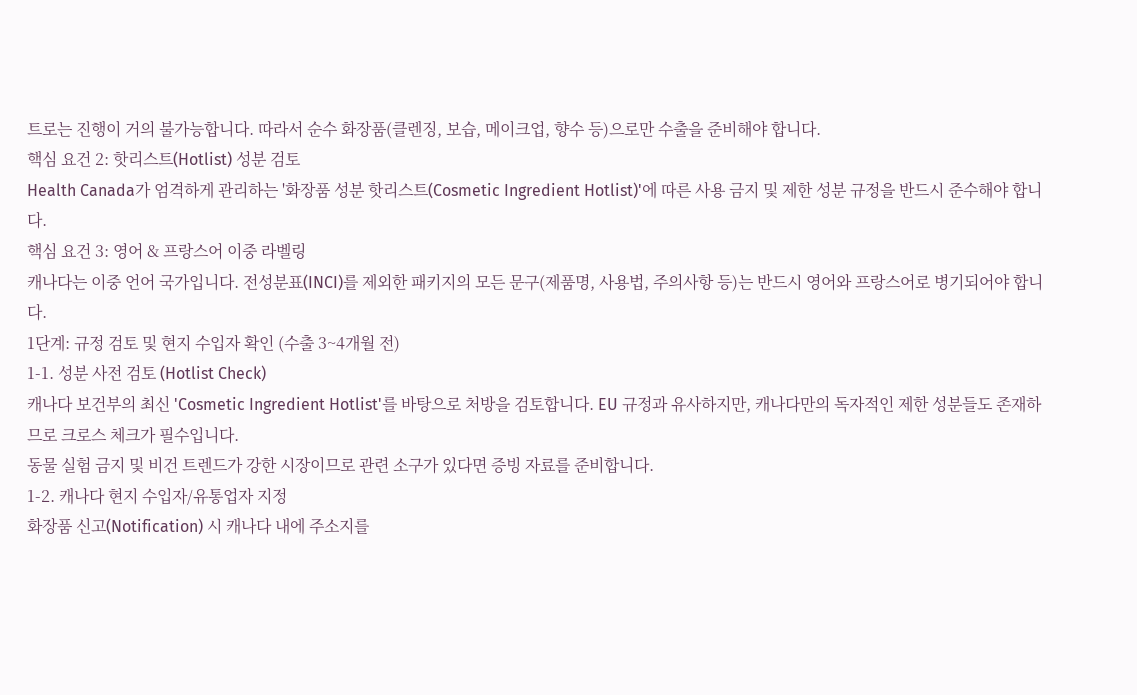트로는 진행이 거의 불가능합니다. 따라서 순수 화장품(클렌징, 보습, 메이크업, 향수 등)으로만 수출을 준비해야 합니다.
핵심 요건 2: 핫리스트(Hotlist) 성분 검토
Health Canada가 엄격하게 관리하는 '화장품 성분 핫리스트(Cosmetic Ingredient Hotlist)'에 따른 사용 금지 및 제한 성분 규정을 반드시 준수해야 합니다.
핵심 요건 3: 영어 & 프랑스어 이중 라벨링
캐나다는 이중 언어 국가입니다. 전성분표(INCI)를 제외한 패키지의 모든 문구(제품명, 사용법, 주의사항 등)는 반드시 영어와 프랑스어로 병기되어야 합니다.
1단계: 규정 검토 및 현지 수입자 확인 (수출 3~4개월 전)
1-1. 성분 사전 검토 (Hotlist Check)
캐나다 보건부의 최신 'Cosmetic Ingredient Hotlist'를 바탕으로 처방을 검토합니다. EU 규정과 유사하지만, 캐나다만의 독자적인 제한 성분들도 존재하므로 크로스 체크가 필수입니다.
동물 실험 금지 및 비건 트렌드가 강한 시장이므로 관련 소구가 있다면 증빙 자료를 준비합니다.
1-2. 캐나다 현지 수입자/유통업자 지정
화장품 신고(Notification) 시 캐나다 내에 주소지를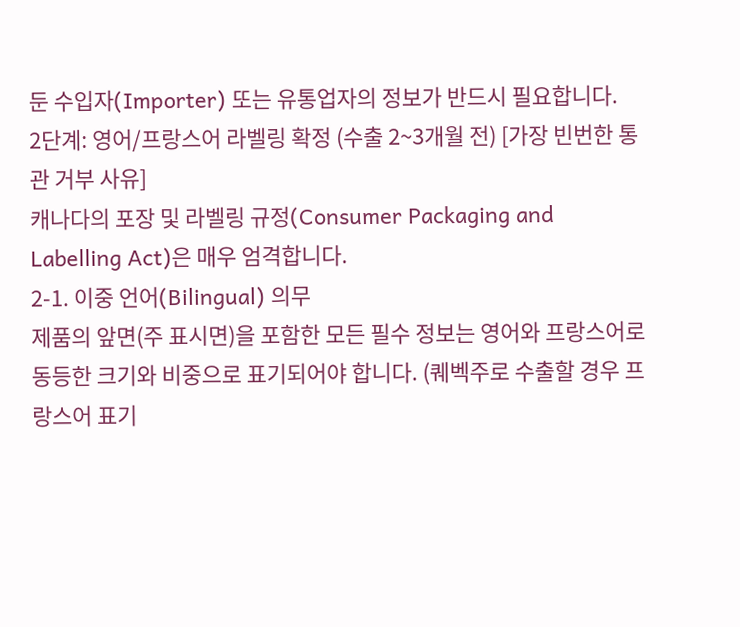둔 수입자(Importer) 또는 유통업자의 정보가 반드시 필요합니다.
2단계: 영어/프랑스어 라벨링 확정 (수출 2~3개월 전) [가장 빈번한 통관 거부 사유]
캐나다의 포장 및 라벨링 규정(Consumer Packaging and Labelling Act)은 매우 엄격합니다.
2-1. 이중 언어(Bilingual) 의무
제품의 앞면(주 표시면)을 포함한 모든 필수 정보는 영어와 프랑스어로 동등한 크기와 비중으로 표기되어야 합니다. (퀘벡주로 수출할 경우 프랑스어 표기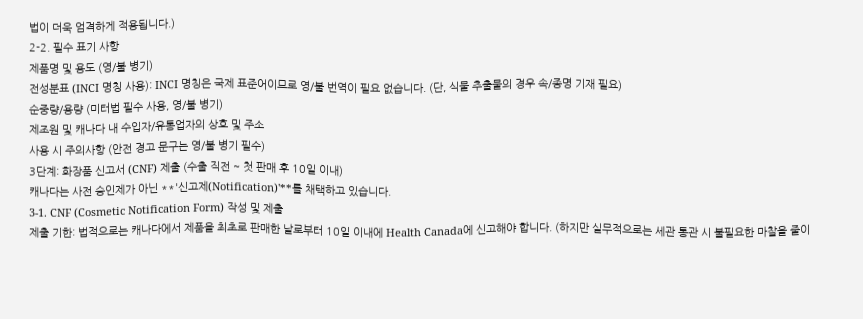법이 더욱 엄격하게 적용됩니다.)
2-2. 필수 표기 사항
제품명 및 용도 (영/불 병기)
전성분표 (INCI 명칭 사용): INCI 명칭은 국제 표준어이므로 영/불 번역이 필요 없습니다. (단, 식물 추출물의 경우 속/종명 기재 필요)
순중량/용량 (미터법 필수 사용, 영/불 병기)
제조원 및 캐나다 내 수입자/유통업자의 상호 및 주소
사용 시 주의사항 (안전 경고 문구는 영/불 병기 필수)
3단계: 화장품 신고서 (CNF) 제출 (수출 직전 ~ 첫 판매 후 10일 이내)
캐나다는 사전 승인제가 아닌 **'신고제(Notification)'**를 채택하고 있습니다.
3-1. CNF (Cosmetic Notification Form) 작성 및 제출
제출 기한: 법적으로는 캐나다에서 제품을 최초로 판매한 날로부터 10일 이내에 Health Canada에 신고해야 합니다. (하지만 실무적으로는 세관 통관 시 불필요한 마찰을 줄이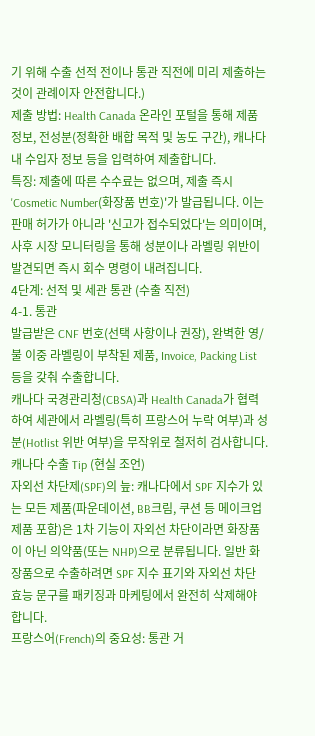기 위해 수출 선적 전이나 통관 직전에 미리 제출하는 것이 관례이자 안전합니다.)
제출 방법: Health Canada 온라인 포털을 통해 제품 정보, 전성분(정확한 배합 목적 및 농도 구간), 캐나다 내 수입자 정보 등을 입력하여 제출합니다.
특징: 제출에 따른 수수료는 없으며, 제출 즉시 'Cosmetic Number(화장품 번호)'가 발급됩니다. 이는 판매 허가가 아니라 '신고가 접수되었다'는 의미이며, 사후 시장 모니터링을 통해 성분이나 라벨링 위반이 발견되면 즉시 회수 명령이 내려집니다.
4단계: 선적 및 세관 통관 (수출 직전)
4-1. 통관
발급받은 CNF 번호(선택 사항이나 권장), 완벽한 영/불 이중 라벨링이 부착된 제품, Invoice, Packing List 등을 갖춰 수출합니다.
캐나다 국경관리청(CBSA)과 Health Canada가 협력하여 세관에서 라벨링(특히 프랑스어 누락 여부)과 성분(Hotlist 위반 여부)을 무작위로 철저히 검사합니다.
캐나다 수출 Tip (현실 조언)
자외선 차단제(SPF)의 늪: 캐나다에서 SPF 지수가 있는 모든 제품(파운데이션, BB크림, 쿠션 등 메이크업 제품 포함)은 1차 기능이 자외선 차단이라면 화장품이 아닌 의약품(또는 NHP)으로 분류됩니다. 일반 화장품으로 수출하려면 SPF 지수 표기와 자외선 차단 효능 문구를 패키징과 마케팅에서 완전히 삭제해야 합니다.
프랑스어(French)의 중요성: 통관 거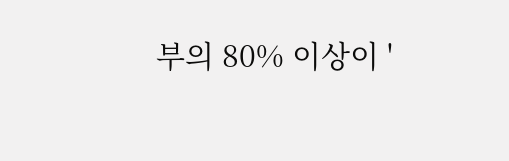부의 80% 이상이 '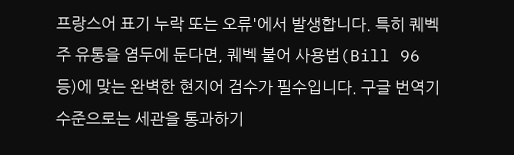프랑스어 표기 누락 또는 오류'에서 발생합니다. 특히 퀘벡주 유통을 염두에 둔다면, 퀘벡 불어 사용법(Bill 96 등)에 맞는 완벽한 현지어 검수가 필수입니다. 구글 번역기 수준으로는 세관을 통과하기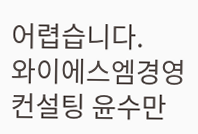어렵습니다.
와이에스엠경영컨설팅 윤수만